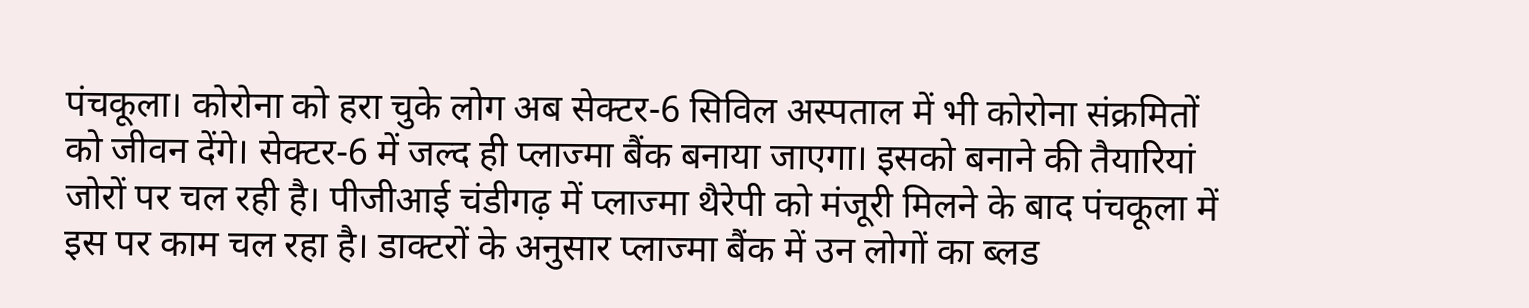पंचकूला। कोरोना को हरा चुके लोग अब सेक्टर-6 सिविल अस्पताल में भी कोरोना संक्रमितों को जीवन देंगे। सेक्टर-6 में जल्द ही प्लाज्मा बैंक बनाया जाएगा। इसको बनाने की तैयारियां जोरों पर चल रही है। पीजीआई चंडीगढ़ में प्लाज्मा थैरेपी को मंजूरी मिलने के बाद पंचकूला में इस पर काम चल रहा है। डाक्टरों के अनुसार प्लाज्मा बैंक में उन लोगों का ब्लड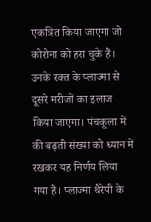एकत्रित किया जाएगा जो कोरोना को हरा चुके हैं। उनके रक्त के प्लाज्मा से दूसरे मरीजों का इलाज किया जाएगा। पंचकूला में की बढ़ती संख्या को ध्यान में रखकर यह निर्णय लिया गया है। प्लाज्मा थैरेपी के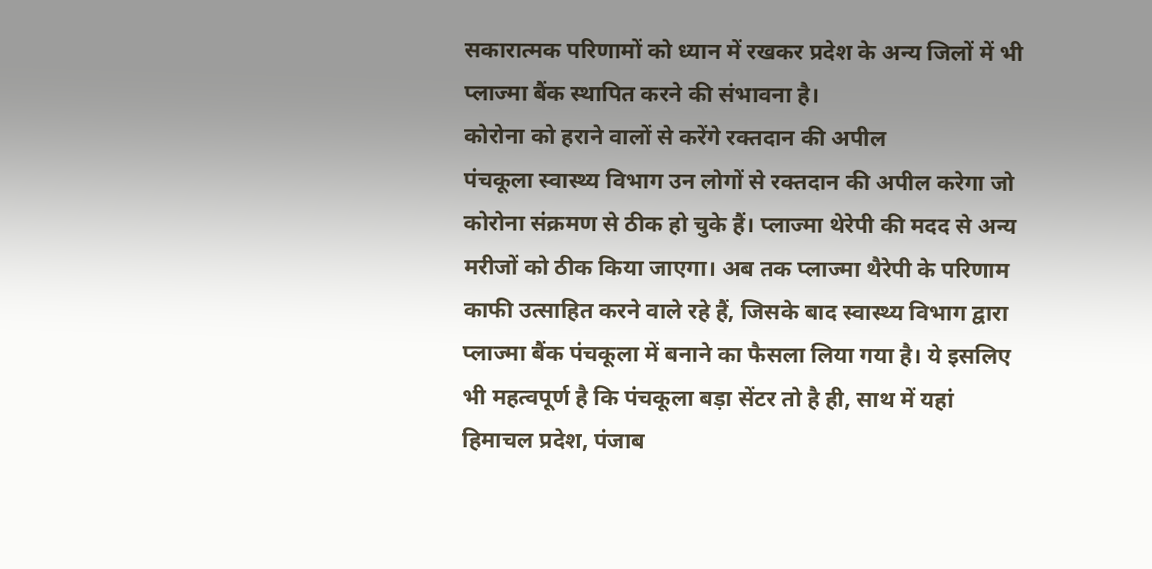सकारात्मक परिणामों को ध्यान में रखकर प्रदेश के अन्य जिलों में भी प्लाज्मा बैंक स्थापित करने की संभावना है।
कोरोना को हराने वालों से करेंगे रक्तदान की अपील
पंचकूला स्वास्थ्य विभाग उन लोगों से रक्तदान की अपील करेगा जो कोरोना संक्रमण से ठीक हो चुके हैं। प्लाज्मा थेरेपी की मदद से अन्य मरीजों को ठीक किया जाएगा। अब तक प्लाज्मा थैरेपी के परिणाम काफी उत्साहित करने वाले रहे हैं, जिसके बाद स्वास्थ्य विभाग द्वारा प्लाज्मा बैंक पंचकूला में बनाने का फैसला लिया गया है। ये इसलिए भी महत्वपूर्ण है कि पंचकूला बड़ा सेंटर तो है ही, साथ में यहां हिमाचल प्रदेश, पंजाब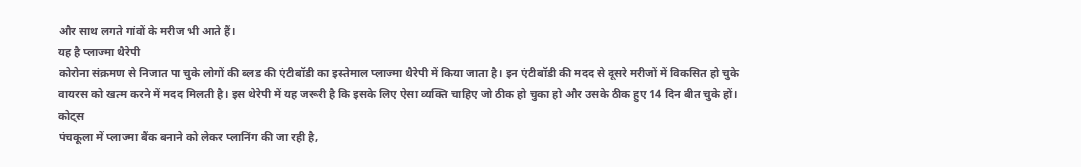और साथ लगते गांवों के मरीज भी आते हैं।
यह है प्लाज्मा थैरेपी
कोरोना संक्रमण से निजात पा चुके लोगों की ब्लड की एंटीबॉडी का इस्तेमाल प्लाज्मा थैरेपी में किया जाता है। इन एंटीबॉडी की मदद से दूसरे मरीजों में विकसित हो चुके वायरस को खत्म करने में मदद मिलती है। इस थेरेपी में यह जरूरी है कि इसके लिए ऐसा व्यक्ति चाहिए जो ठीक हो चुका हो और उसके ठीक हुए 14 दिन बीत चुके हों।
कोट्स
पंचकूला में प्लाज्मा बैंक बनाने को लेकर प्लानिंग की जा रही है,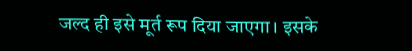जल्द ही इसे मूर्त रूप दिया जाएगा। इसके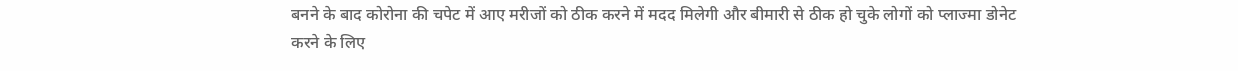बनने के बाद कोरोना की चपेट में आए मरीजों को ठीक करने में मदद मिलेगी और बीमारी से ठीक हो चुके लोगों को प्लाज्मा डोनेट करने के लिए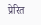प्रेरित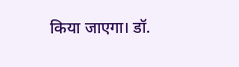किया जाएगा। डॉ.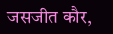जसजीत कौर,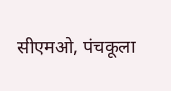सीएमओ, पंचकूला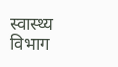स्वास्थ्य विभाग